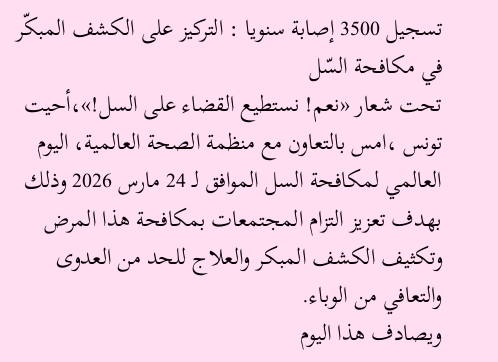تسجيل 3500 إصابة سنويا : التركيز على الكشف المبكّر في مكافحة السّل
تحت شعار «نعم! نستطيع القضاء على السل!»،أحيت تونس ،امس بالتعاون مع منظمة الصحة العالمية، اليوم العالمي لمكافحة السل الموافق لـ 24 مارس 2026 وذلك بهدف تعزيز التزام المجتمعات بمكافحة هذا المرض وتكثيف الكشف المبكر والعلاج للحد من العدوى والتعافي من الوباء.
ويصادف هذا اليوم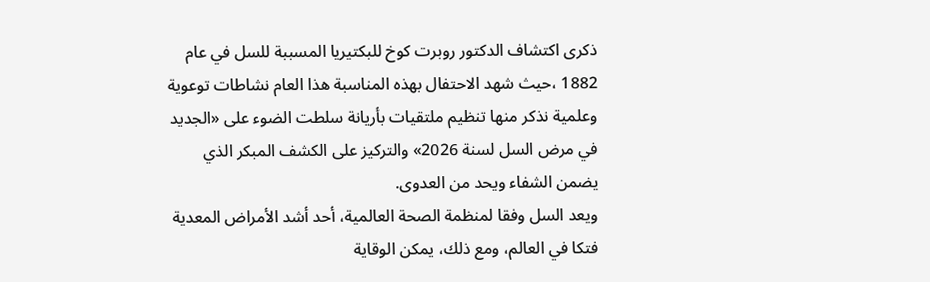ذكرى اكتشاف الدكتور روبرت كوخ للبكتيريا المسببة للسل في عام 1882 ،حيث شهد الاحتفال بهذه المناسبة هذا العام نشاطات توعوية وعلمية نذكر منها تنظيم ملتقيات بأريانة سلطت الضوء على «الجديد في مرض السل لسنة 2026» والتركيز على الكشف المبكر الذي يضمن الشفاء ويحد من العدوى.
ويعد السل وفقا لمنظمة الصحة العالمية، أحد أشد الأمراض المعدية فتكا في العالم، ومع ذلك، يمكن الوقاية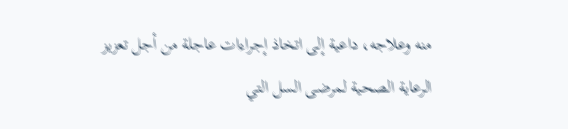منه وعلاجه، داعية إلى اتخاذ إجراءات عاجلة من أجل تعزيز الرعاية الصحية لمرضى السل التي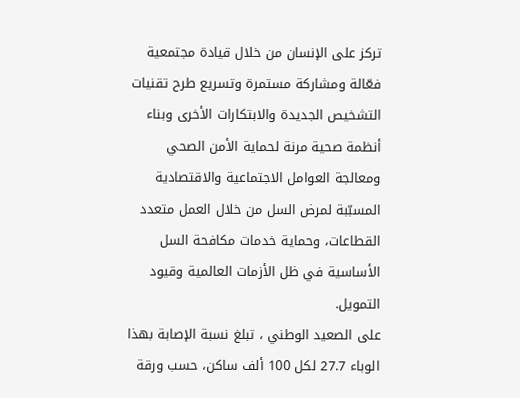تركز على الإنسان من خلال قيادة مجتمعية فعّالة ومشاركة مستمرة وتسريع طرح تقنيات التشخيص الجديدة والابتكارات الأخرى وبناء أنظمة صحية مرنة لحماية الأمن الصحي ومعالجة العوامل الاجتماعية والاقتصادية المسبّبة لمرض السل من خلال العمل متعدد القطاعات، وحماية خدمات مكافحة السل الأساسية في ظل الأزمات العالمية وقيود التمويل.
على الصعيد الوطني ، تبلغ نسبة الإصابة بهذا الوباء 27.7 لكل 100 ألف ساكن، حسب ورقة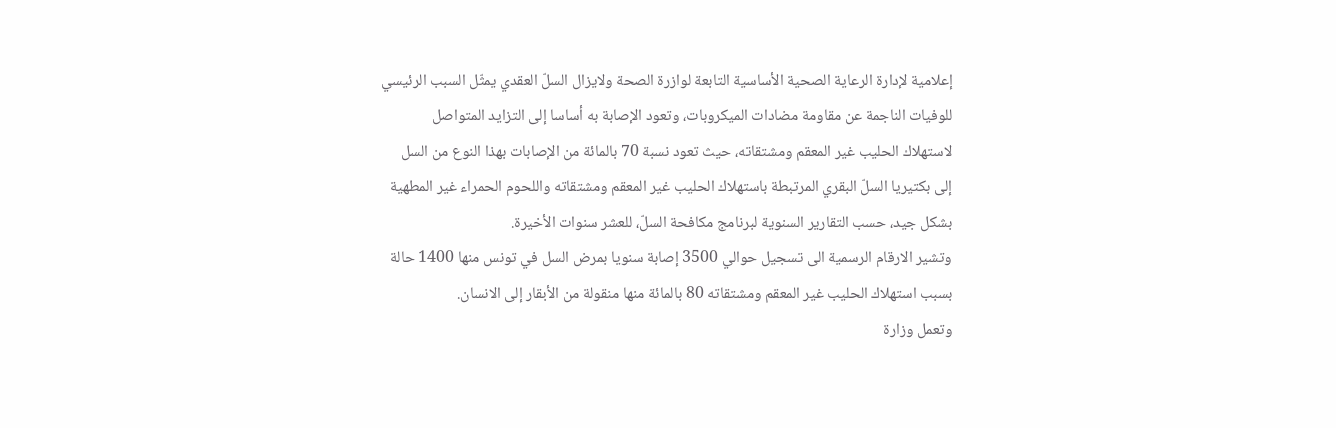إعلامية لإدارة الرعاية الصحية الأساسية التابعة لوازرة الصحة ولايزال السلّ العقدي يمثّل السبب الرئيسي للوفيات الناجمة عن مقاومة مضادات الميكروبات، وتعود الإصابة به أساسا إلى التزايد المتواصل لاستهلاك الحليب غير المعقم ومشتقاته، حيث تعود نسبة 70 بالمائة من الإصابات بهذا النوع من السل إلى بكتيريا السلّ البقري المرتبطة باستهلاك الحليب غير المعقم ومشتقاته واللحوم الحمراء غير المطهية بشكل جيد، حسب التقارير السنوية لبرنامج مكافحة السلّ، للعشر سنوات الأخيرة.
وتشير الارقام الرسمية الى تسجيل حوالي 3500 إصابة سنويا بمرض السل في تونس منها 1400 حالة بسبب استهلاك الحليب غير المعقم ومشتقاته 80 بالمائة منها منقولة من الأبقار إلى الانسان.
وتعمل وزارة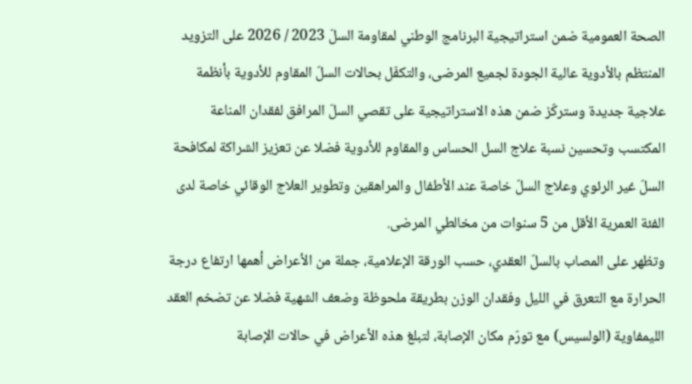الصحة العمومية ضمن استراتيجية البرنامج الوطني لمقاومة السلّ 2023 / 2026 على التزويد المنتظم بالأدوية عالية الجودة لجميع المرضى، والتكفّل بحالات السلّ المقاوم للأدوية بأنظمة علاجية جديدة وستركّز ضمن هذه الاستراتيجية على تقصي السلّ المرافق لفقدان المناعة المكتسب وتحسين نسبة علاج السل الحساس والمقاوم للأدوية فضلا عن تعزيز الشراكة لمكافحة السلّ غير الرئوي وعلاج السلّ خاصة عند الأطفال والمراهقين وتطوير العلاج الوقائي خاصة لدى الفئة العمرية الأقل من 5 سنوات من مخالطي المرضى.
وتظهر على المصاب بالسلّ العقدي، حسب الورقة الإعلامية، جملة من الأعراض أهمها ارتفاع درجة الحرارة مع التعرق في الليل وفقدان الوزن بطريقة ملحوظة وضعف الشهية فضلا عن تضخم العقد الليمفاوية (الولسيس) مع تورّم مكان الإصابة، لتبلغ هذه الأعراض في حالات الإصابة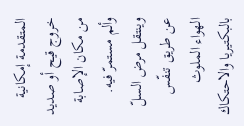المتقدمة إمكانية خروج قيح أو صديد من مكان الإصابة وألم مستمرّ فيه.
وينتقل مرض السلّ عن طريق تنفّس الهواء الملوث بالبكتيريا والاحتكاك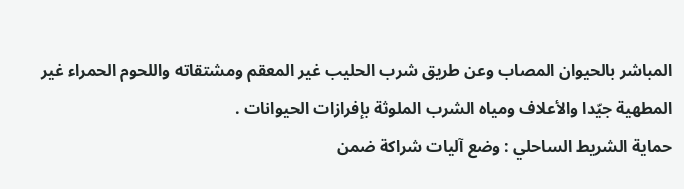المباشر بالحيوان المصاب وعن طريق شرب الحليب غير المعقم ومشتقاته واللحوم الحمراء غير المطهية جيّدا والأعلاف ومياه الشرب الملوثة بإفرازات الحيوانات .
حماية الشريط الساحلي : وضع آليات شراكة ضمن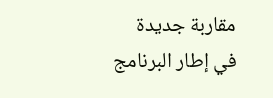مقاربة جديدة
في إطار البرنامج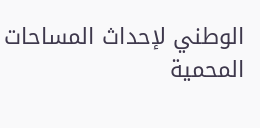الوطني لإحداث المساحات المحمية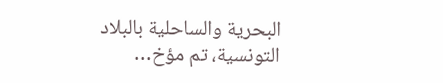البحرية والساحلية بالبلاد التونسية، تم مؤخ…